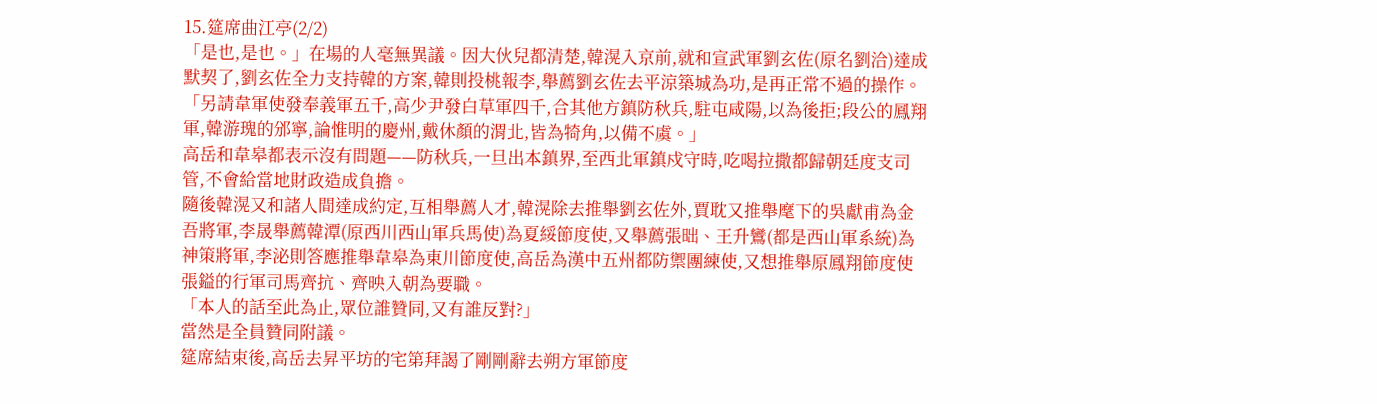15.筵席曲江亭(2/2)
「是也,是也。」在場的人毫無異議。因大伙兒都清楚,韓滉入京前,就和宣武軍劉玄佐(原名劉洽)達成默契了,劉玄佐全力支持韓的方案,韓則投桃報李,舉薦劉玄佐去平涼築城為功,是再正常不過的操作。
「另請韋軍使發奉義軍五千,高少尹發白草軍四千,合其他方鎮防秋兵,駐屯咸陽,以為後拒;段公的鳳翔軍,韓游瑰的邠寧,論惟明的慶州,戴休顏的渭北,皆為犄角,以備不虞。」
高岳和韋皋都表示沒有問題——防秋兵,一旦出本鎮界,至西北軍鎮戍守時,吃喝拉撒都歸朝廷度支司管,不會給當地財政造成負擔。
隨後韓滉又和諸人間達成約定,互相舉薦人才,韓滉除去推舉劉玄佐外,賈耽又推舉麾下的吳獻甫為金吾將軍,李晟舉薦韓潭(原西川西山軍兵馬使)為夏綏節度使,又舉薦張昢、王升鸞(都是西山軍系統)為神策將軍,李泌則答應推舉韋皋為東川節度使,高岳為漢中五州都防禦團練使,又想推舉原鳳翔節度使張鎰的行軍司馬齊抗、齊映入朝為要職。
「本人的話至此為止,眾位誰贊同,又有誰反對?」
當然是全員贊同附議。
筵席結束後,高岳去昇平坊的宅第拜謁了剛剛辭去朔方軍節度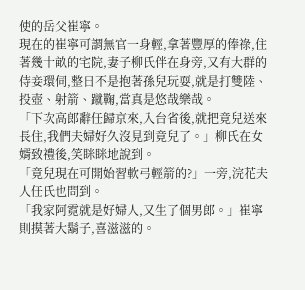使的岳父崔寧。
現在的崔寧可謂無官一身輕,拿著豐厚的俸祿,住著幾十畝的宅院,妻子柳氏伴在身旁,又有大群的侍妾環伺,整日不是抱著孫兒玩耍,就是打雙陸、投壺、射箭、蹴鞠,當真是悠哉樂哉。
「下次高郎辭任歸京來,入台省後,就把竟兒送來長住,我們夫婦好久沒見到竟兒了。」柳氏在女婿致禮後,笑眯眯地說到。
「竟兒現在可開始習軟弓輕箭的?」一旁,浣花夫人任氏也問到。
「我家阿霓就是好婦人,又生了個男郎。」崔寧則摸著大鬍子,喜滋滋的。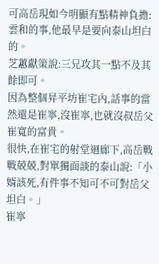可高岳現如今明顯有點精神負擔:雲和的事,他最早是要向泰山坦白的。
芝蕙獻策說:三兄攻其一點不及其餘即可。
因為整個昇平坊崔宅內,話事的當然還是崔寧,沒崔寧,也就沒叔岳父崔寬的富貴。
很快,在崔宅的射堂迴廊下,高岳戰戰兢兢,對單獨面談的泰山說:「小婿該死,有件事不知可不可對岳父坦白。」
崔寧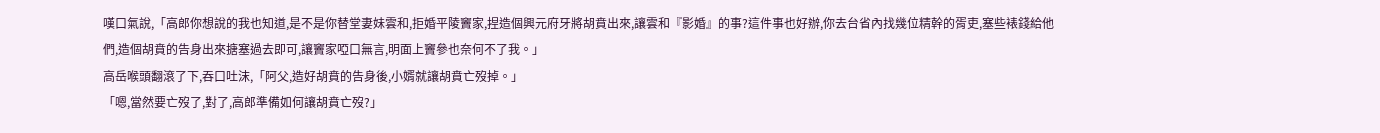嘆口氣說,「高郎你想說的我也知道,是不是你替堂妻妹雲和,拒婚平陵竇家,捏造個興元府牙將胡賁出來,讓雲和『影婚』的事?這件事也好辦,你去台省內找幾位精幹的胥吏,塞些裱錢給他們,造個胡賁的告身出來搪塞過去即可,讓竇家啞口無言,明面上竇參也奈何不了我。」
高岳喉頭翻滾了下,吞口吐沫,「阿父,造好胡賁的告身後,小婿就讓胡賁亡歿掉。」
「嗯,當然要亡歿了,對了,高郎準備如何讓胡賁亡歿?」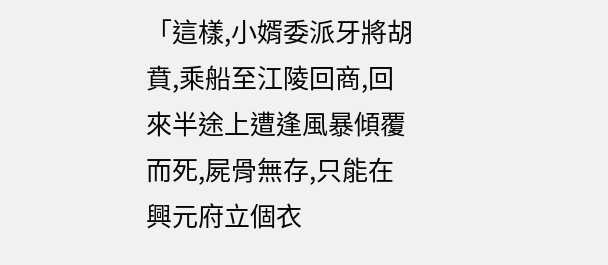「這樣,小婿委派牙將胡賁,乘船至江陵回商,回來半途上遭逢風暴傾覆而死,屍骨無存,只能在興元府立個衣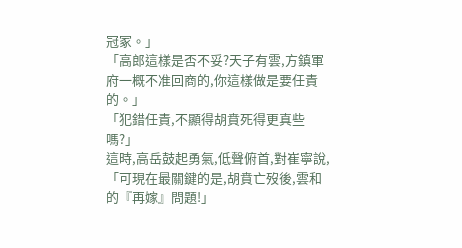冠冢。」
「高郎這樣是否不妥?天子有雲,方鎮軍府一概不准回商的,你這樣做是要任責的。」
「犯錯任責,不顯得胡賁死得更真些嗎?」
這時,高岳鼓起勇氣,低聲俯首,對崔寧說,「可現在最關鍵的是,胡賁亡歿後,雲和的『再嫁』問題!」